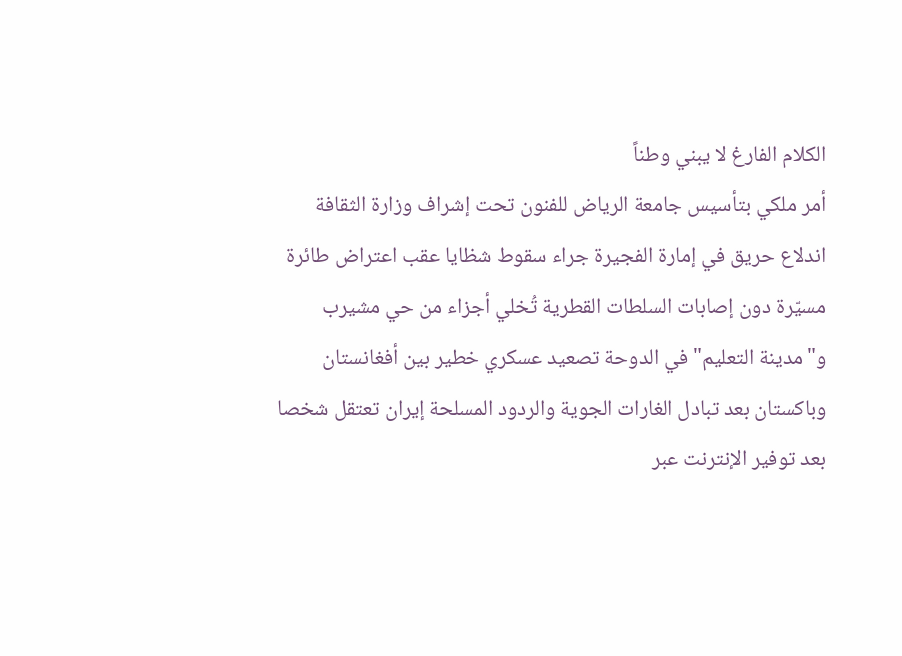الكلام الفارغ لا يبني وطناً
أمر ملكي بتأسيس جامعة الرياض للفنون تحت إشراف وزارة الثقافة اندلاع حريق في إمارة الفجيرة جراء سقوط شظايا عقب اعتراض طائرة مسيّرة دون إصابات السلطات القطرية تُخلي أجزاء من حي مشيرب و"مدينة التعليم" في الدوحة تصعيد عسكري خطير بين أفغانستان وباكستان بعد تبادل الغارات الجوية والردود المسلحة إيران تعتقل شخصا بعد توفير الإنترنت عبر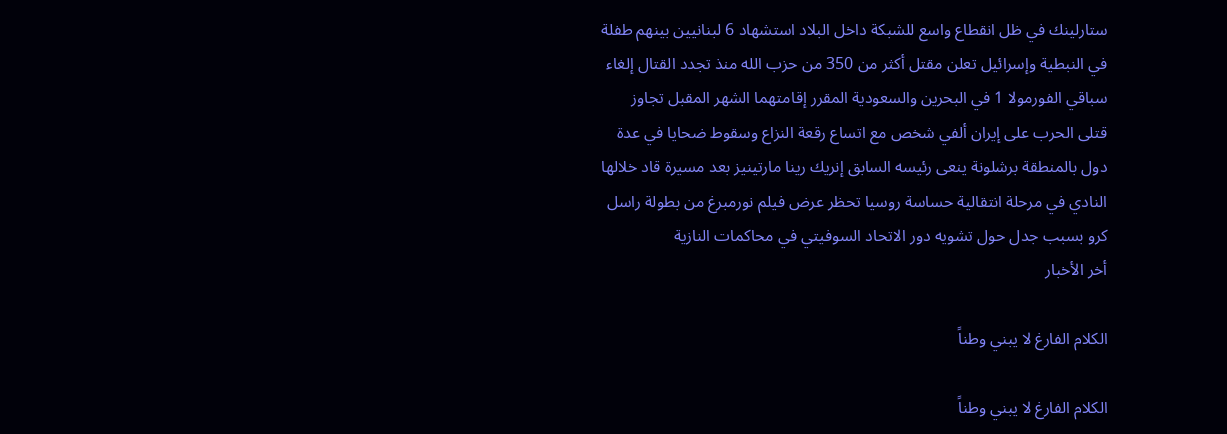ستارلينك في ظل انقطاع واسع للشبكة داخل البلاد استشهاد 6 لبنانيين بينهم طفلة في النبطية وإسرائيل تعلن مقتل أكثر من 350 من حزب الله منذ تجدد القتال إلغاء سباقي الفورمولا 1 في البحرين والسعودية المقرر إقامتهما الشهر المقبل تجاوز قتلى الحرب على إيران ألفي شخص مع اتساع رقعة النزاع وسقوط ضحايا في عدة دول بالمنطقة برشلونة ينعى رئيسه السابق إنريك رينا مارتينيز بعد مسيرة قاد خلالها النادي في مرحلة انتقالية حساسة روسيا تحظر عرض فيلم نورمبرغ من بطولة راسل كرو بسبب جدل حول تشويه دور الاتحاد السوفيتي في محاكمات النازية
أخر الأخبار

الكلام الفارغ لا يبني وطناً

الكلام الفارغ لا يبني وطناً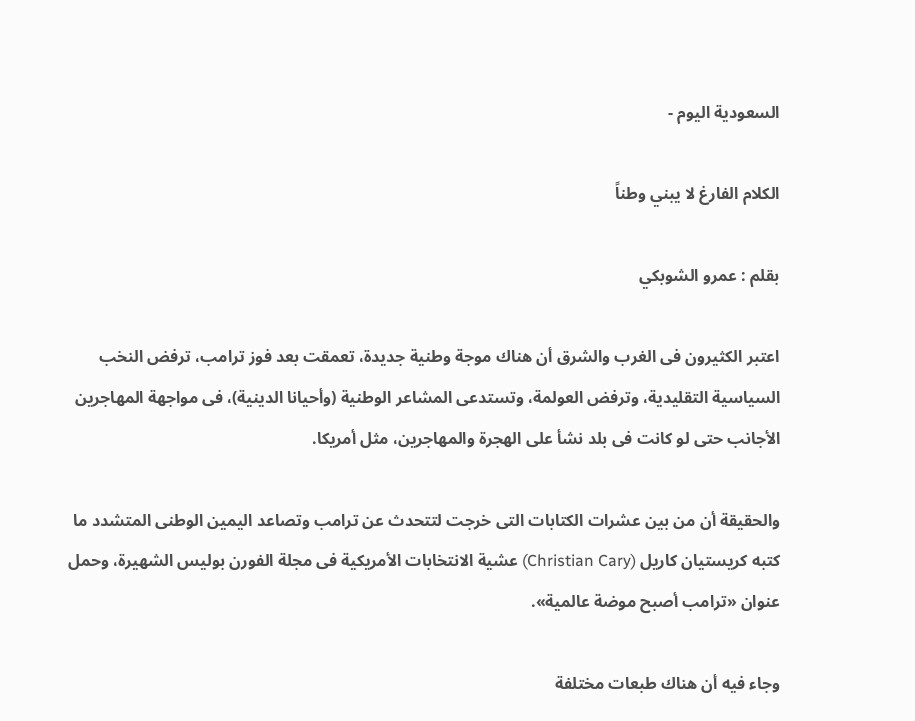السعودية اليوم -

الكلام الفارغ لا يبني وطناً

بقلم : عمرو الشوبكي

اعتبر الكثيرون فى الغرب والشرق أن هناك موجة وطنية جديدة، تعمقت بعد فوز ترامب، ترفض النخب السياسية التقليدية، وترفض العولمة، وتستدعى المشاعر الوطنية (وأحيانا الدينية)، فى مواجهة المهاجرين الأجانب حتى لو كانت فى بلد نشأ على الهجرة والمهاجرين، مثل أمريكا.

والحقيقة أن من بين عشرات الكتابات التى خرجت لتتحدث عن ترامب وتصاعد اليمين الوطنى المتشدد ما كتبه كريستيان كاريل (Christian Cary) عشية الانتخابات الأمريكية فى مجلة الفورن بوليس الشهيرة، وحمل عنوان «ترامب أصبح موضة عالمية».

وجاء فيه أن هناك طبعات مختلفة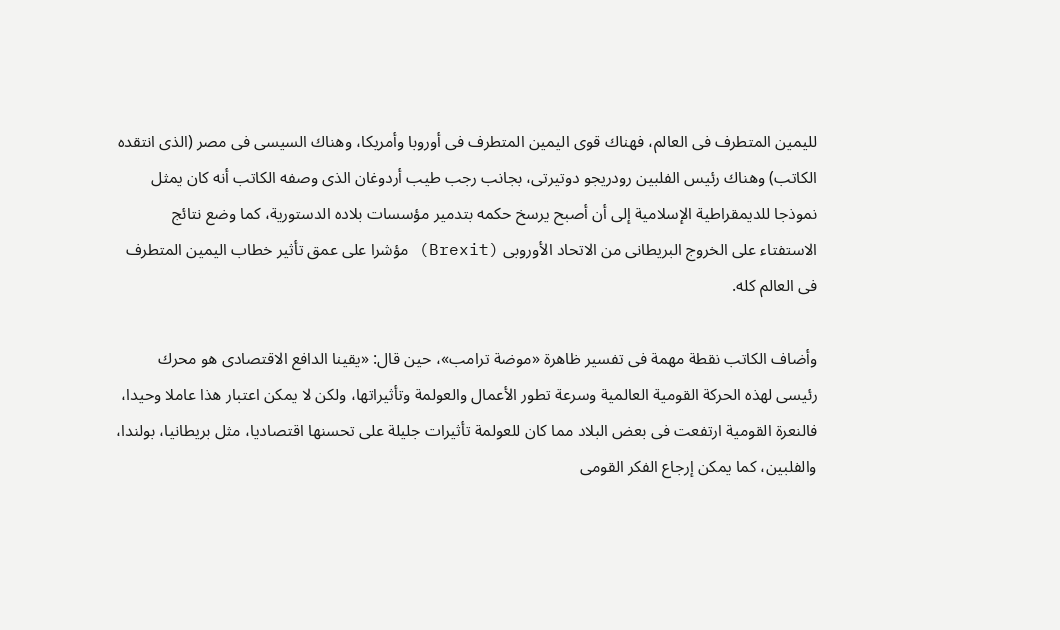لليمين المتطرف فى العالم، فهناك قوى اليمين المتطرف فى أوروبا وأمريكا، وهناك السيسى فى مصر (الذى انتقده الكاتب) وهناك رئيس الفلبين رودريجو دوتيرتى، بجانب رجب طيب أردوغان الذى وصفه الكاتب أنه كان يمثل نموذجا للديمقراطية الإسلامية إلى أن أصبح يرسخ حكمه بتدمير مؤسسات بلاده الدستورية، كما وضع نتائج الاستفتاء على الخروج البريطانى من الاتحاد الأوروبى (Brexit) مؤشرا على عمق تأثير خطاب اليمين المتطرف فى العالم كله.

وأضاف الكاتب نقطة مهمة فى تفسير ظاهرة «موضة ترامب»، حين قال: «يقينا الدافع الاقتصادى هو محرك رئيسى لهذه الحركة القومية العالمية وسرعة تطور الأعمال والعولمة وتأثيراتها، ولكن لا يمكن اعتبار هذا عاملا وحيدا، فالنعرة القومية ارتفعت فى بعض البلاد مما كان للعولمة تأثيرات جليلة على تحسنها اقتصاديا، مثل بريطانيا، بولندا، والفلبين، كما يمكن إرجاع الفكر القومى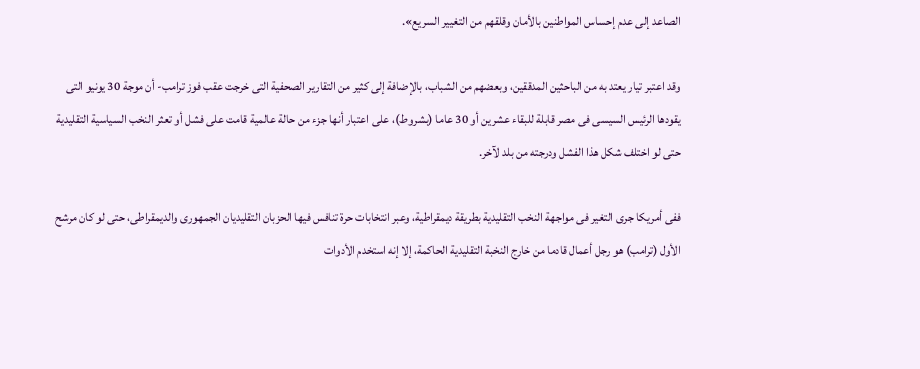الصاعد إلى عدم إحساس المواطنين بالأمان وقلقهم من التغيير السريع».

وقد اعتبر تيار يعتد به من الباحثين المدققين، وبعضهم من الشباب، بالإضافة إلى كثير من التقارير الصحفية التى خرجت عقب فوز ترامب- أن موجة 30 يونيو التى يقودها الرئيس السيسى فى مصر قابلة للبقاء عشرين أو 30 عاما (بشروط)، على اعتبار أنها جزء من حالة عالمية قامت على فشل أو تعثر النخب السياسية التقليدية حتى لو اختلف شكل هذا الفشل ودرجته من بلد لآخر.

ففى أمريكا جرى التغير فى مواجهة النخب التقليدية بطريقة ديمقراطية، وعبر انتخابات حرة تنافس فيها الحزبان التقليديان الجمهورى والديمقراطى، حتى لو كان مرشح الأول (ترامب) هو رجل أعمال قادما من خارج النخبة التقليدية الحاكمة، إلا إنه استخدم الأدوات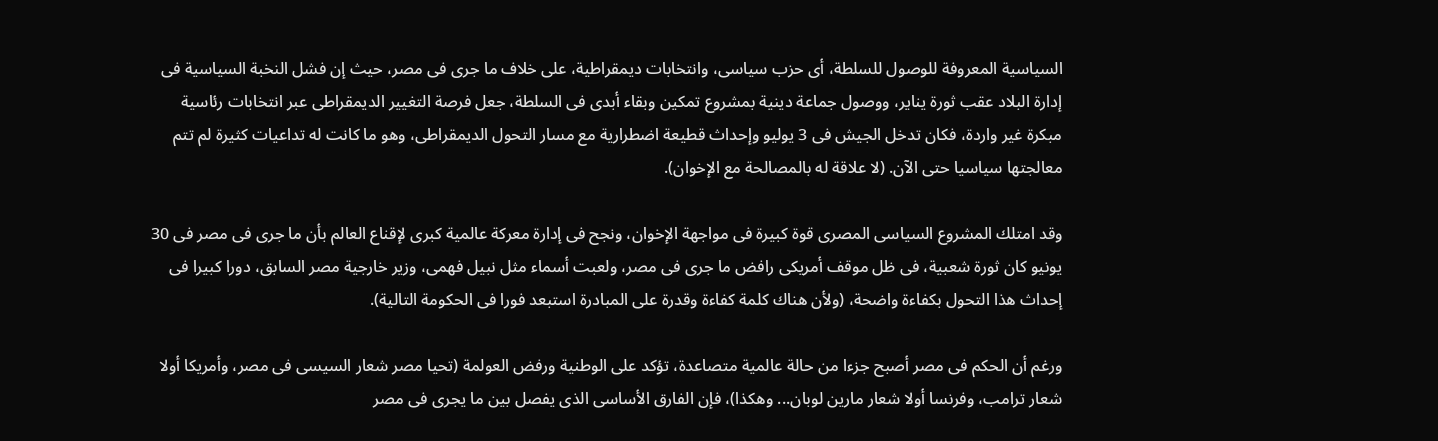السياسية المعروفة للوصول للسلطة، أى حزب سياسى، وانتخابات ديمقراطية، على خلاف ما جرى فى مصر، حيث إن فشل النخبة السياسية فى إدارة البلاد عقب ثورة يناير، ووصول جماعة دينية بمشروع تمكين وبقاء أبدى فى السلطة، جعل فرصة التغيير الديمقراطى عبر انتخابات رئاسية مبكرة غير واردة، فكان تدخل الجيش فى 3 يوليو وإحداث قطيعة اضطرارية مع مسار التحول الديمقراطى، وهو ما كانت له تداعيات كثيرة لم تتم معالجتها سياسيا حتى الآن. (لا علاقة له بالمصالحة مع الإخوان).

وقد امتلك المشروع السياسى المصرى قوة كبيرة فى مواجهة الإخوان، ونجح فى إدارة معركة عالمية كبرى لإقناع العالم بأن ما جرى فى مصر فى 30 يونيو كان ثورة شعبية، فى ظل موقف أمريكى رافض ما جرى فى مصر، ولعبت أسماء مثل نبيل فهمى، وزير خارجية مصر السابق، دورا كبيرا فى إحداث هذا التحول بكفاءة واضحة، (ولأن هناك كلمة كفاءة وقدرة على المبادرة استبعد فورا فى الحكومة التالية).

ورغم أن الحكم فى مصر أصبح جزءا من حالة عالمية متصاعدة، تؤكد على الوطنية ورفض العولمة (تحيا مصر شعار السيسى فى مصر، وأمريكا أولا شعار ترامب، وفرنسا أولا شعار مارين لوبان... وهكذا)، فإن الفارق الأساسى الذى يفصل بين ما يجرى فى مصر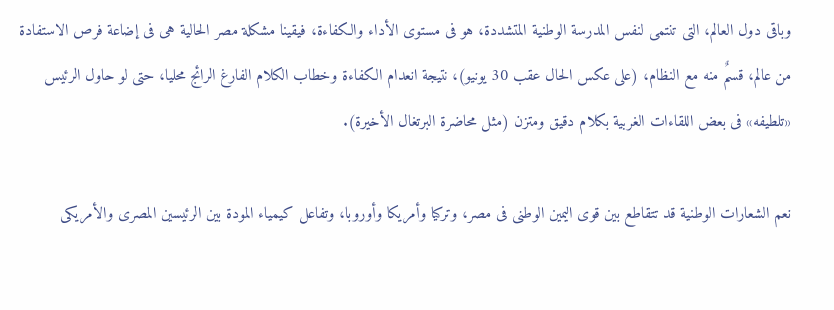وباقى دول العالم، التى تنتمى لنفس المدرسة الوطنية المتشددة، هو فى مستوى الأداء والكفاءة، فيقينا مشكلة مصر الحالية هى فى إضاعة فرص الاستفادة من عالم، قسمٌ منه مع النظام، (على عكس الحال عقب 30 يونيو)، نتيجة انعدام الكفاءة وخطاب الكلام الفارغ الرائج محليا، حتى لو حاول الرئيس «تلطيفه» فى بعض اللقاءات الغربية بكلام دقيق ومتزن (مثل محاضرة البرتغال الأخيرة).

نعم الشعارات الوطنية قد تتقاطع بين قوى اليمين الوطنى فى مصر، وتركيا وأمريكا وأوروبا، وتفاعل كيمياء المودة بين الرئيسين المصرى والأمريكى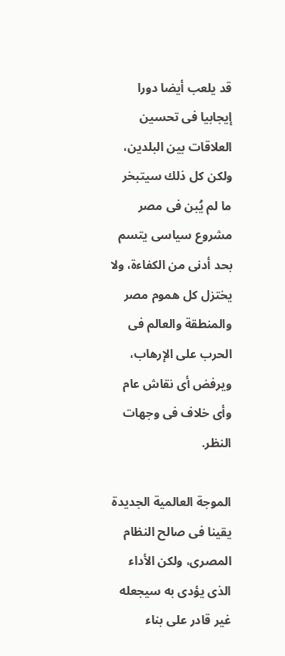قد يلعب أيضا دورا إيجابيا فى تحسين العلاقات بين البلدين، ولكن كل ذلك سيتبخر ما لم يُبن فى مصر مشروع سياسى يتسم بحد أدنى من الكفاءة، ولا يختزل كل هموم مصر والمنطقة والعالم فى الحرب على الإرهاب، ويرفض أى نقاش عام وأى خلاف فى وجهات النظر.

الموجة العالمية الجديدة يقينا فى صالح النظام المصرى، ولكن الأداء الذى يؤدى به سيجعله غير قادر على بناء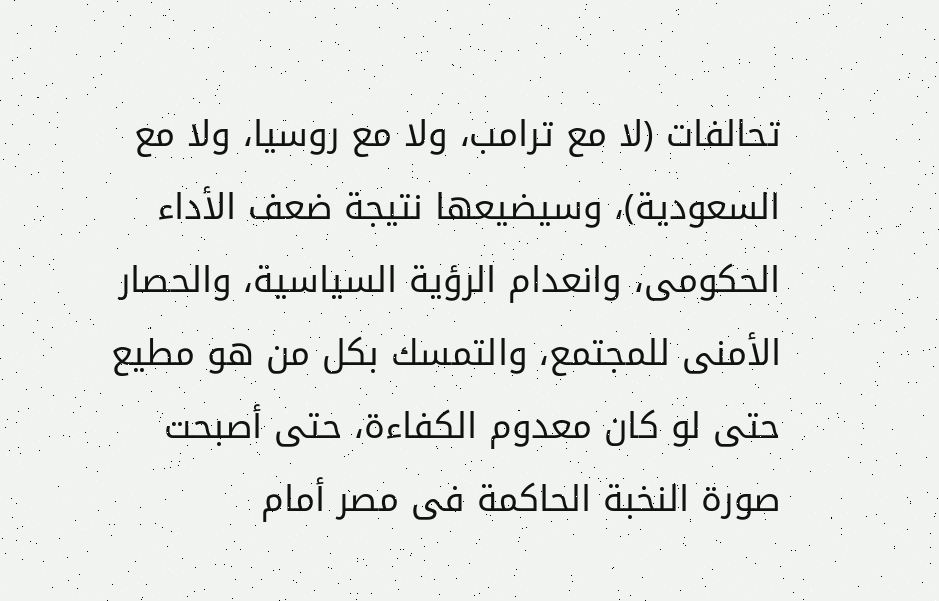تحالفات (لا مع ترامب، ولا مع روسيا، ولا مع السعودية)، وسيضيعها نتيجة ضعف الأداء الحكومى، وانعدام الرؤية السياسية، والحصار الأمنى للمجتمع، والتمسك بكل من هو مطيع حتى لو كان معدوم الكفاءة، حتى أصبحت صورة النخبة الحاكمة فى مصر أمام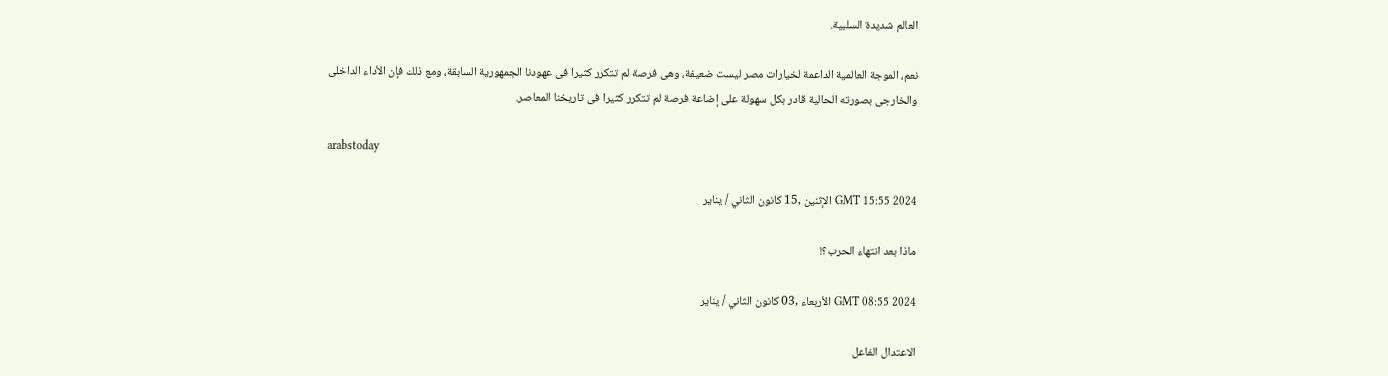العالم شديدة السلبية.

نعم، الموجة العالمية الداعمة لخيارات مصر ليست ضعيفة، وهى فرصة لم تتكرر كثيرا فى عهودنا الجمهورية السابقة، ومع ذلك فإن الأداء الداخلى والخارجى بصورته الحالية قادر بكل سهولة على إضاعة فرصة لم تتكرر كثيرا فى تاريخنا المعاصر.

arabstoday

GMT 15:55 2024 الإثنين ,15 كانون الثاني / يناير

ماذا بعد انتهاء الحرب؟!

GMT 08:55 2024 الأربعاء ,03 كانون الثاني / يناير

الاعتدال الفاعل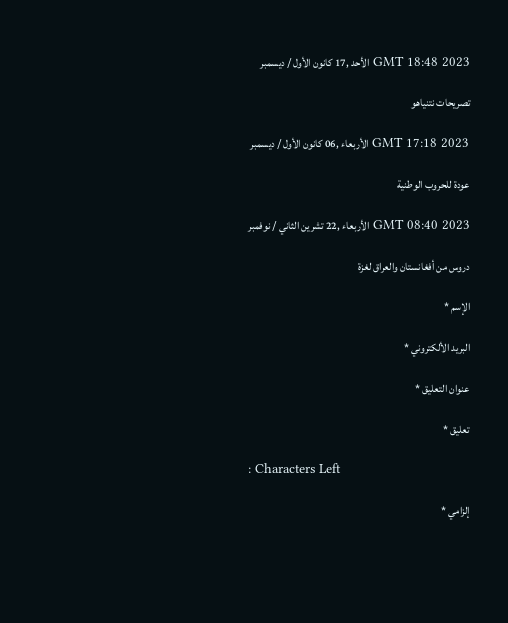GMT 18:48 2023 الأحد ,17 كانون الأول / ديسمبر

تصريحات نتنياهو

GMT 17:18 2023 الأربعاء ,06 كانون الأول / ديسمبر

عودة للحروب الوطنية

GMT 08:40 2023 الأربعاء ,22 تشرين الثاني / نوفمبر

دروس من أفغانستان والعراق لغزة

الإسم *

البريد الألكتروني *

عنوان التعليق *

تعليق *

: Characters Left

إلزامي *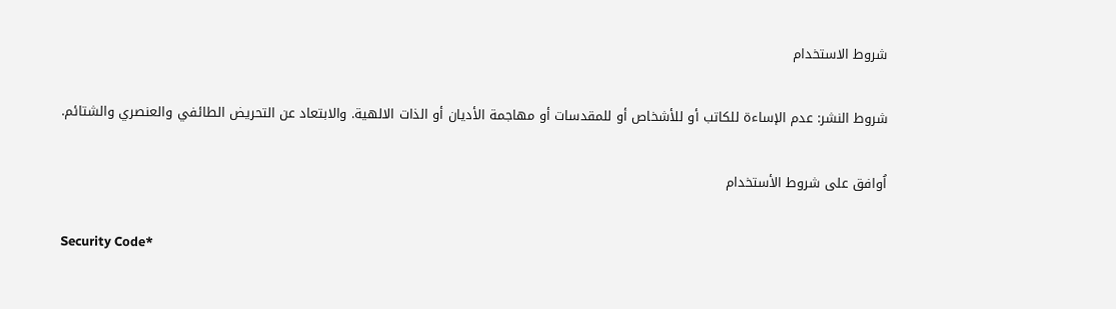شروط الاستخدام

شروط النشر: عدم الإساءة للكاتب أو للأشخاص أو للمقدسات أو مهاجمة الأديان أو الذات الالهية. والابتعاد عن التحريض الطائفي والعنصري والشتائم.

اُوافق على شروط الأستخدام

Security Code*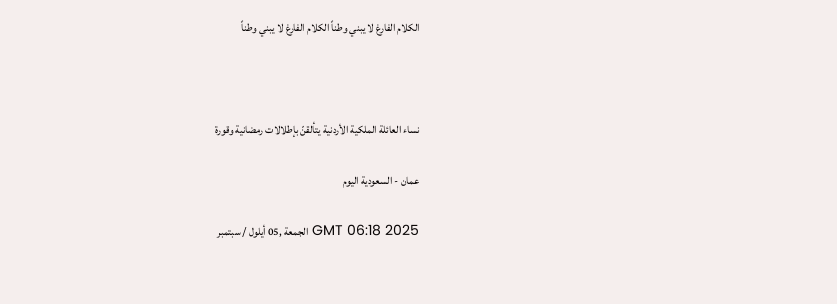الكلام الفارغ لا يبني وطناً الكلام الفارغ لا يبني وطناً



نساء العائلة الملكية الأردنية يتألقنّ بإطلالات رمضانية وقورة

عمان - السعودية اليوم

GMT 06:18 2025 الجمعة ,05 أيلول / سبتمبر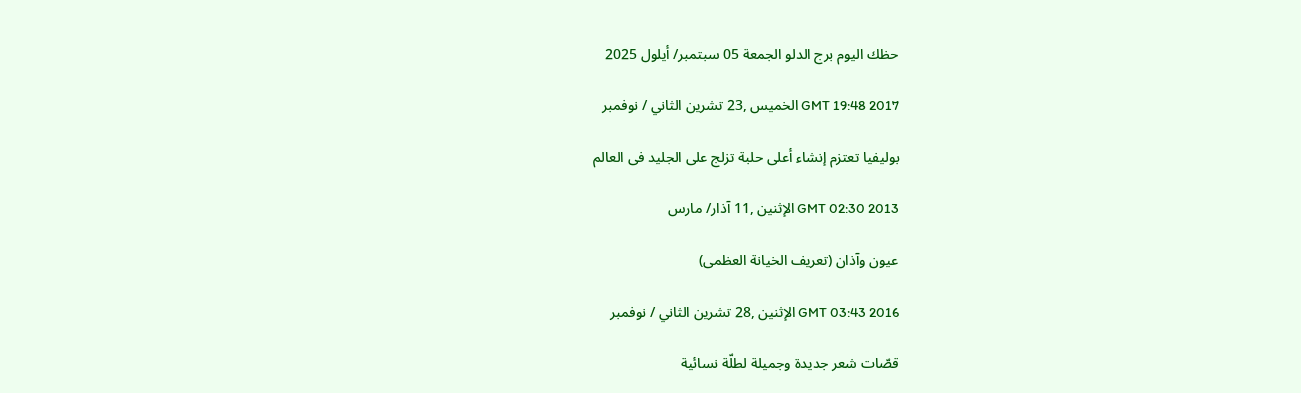حظك اليوم برج الدلو الجمعة 05 سبتمبر/ أيلول 2025

GMT 19:48 2017 الخميس ,23 تشرين الثاني / نوفمبر

بوليفيا تعتزم إنشاء أعلى حلبة تزلج على الجليد فى العالم

GMT 02:30 2013 الإثنين ,11 آذار/ مارس

عيون وآذان (تعريف الخيانة العظمى)

GMT 03:43 2016 الإثنين ,28 تشرين الثاني / نوفمبر

قصّات شعر جديدة وجميلة لطلّة نسائية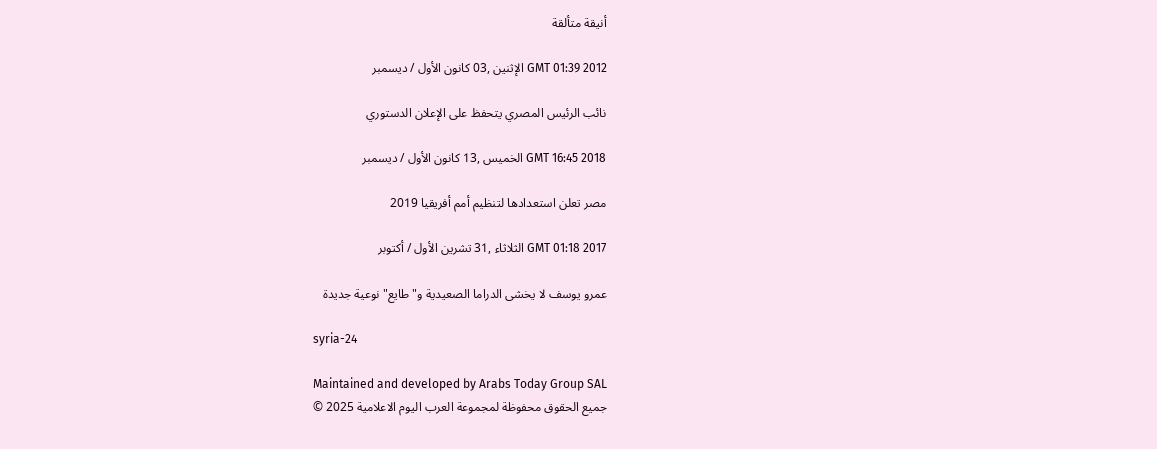أنيقة متألقة

GMT 01:39 2012 الإثنين ,03 كانون الأول / ديسمبر

نائب الرئيس المصري يتحفظ على الإعلان الدستوري

GMT 16:45 2018 الخميس ,13 كانون الأول / ديسمبر

مصر تعلن استعدادها لتنظيم أمم أفريقيا 2019

GMT 01:18 2017 الثلاثاء ,31 تشرين الأول / أكتوبر

عمرو يوسف لا يخشى الدراما الصعيدية و"طايع" نوعية جديدة

syria-24

Maintained and developed by Arabs Today Group SAL
جميع الحقوق محفوظة لمجموعة العرب اليوم الاعلامية 2025 ©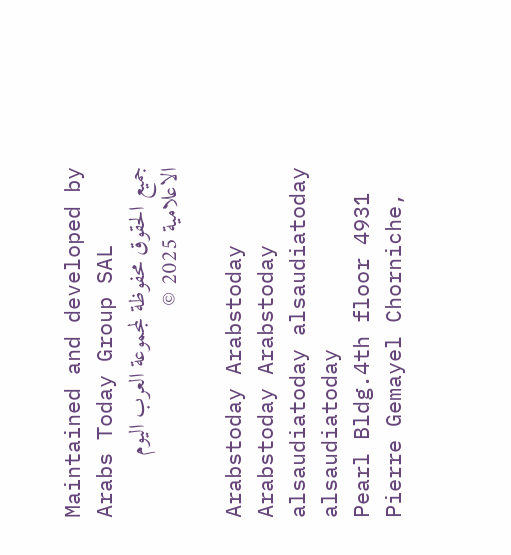Maintained and developed by Arabs Today Group SAL
جميع الحقوق محفوظة لمجموعة العرب اليوم الاعلامية 2025 ©

Arabstoday Arabstoday Arabstoday Arabstoday
alsaudiatoday alsaudiatoday alsaudiatoday
Pearl Bldg.4th floor 4931 Pierre Gemayel Chorniche,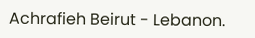Achrafieh Beirut - Lebanon.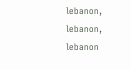lebanon, lebanon, lebanon